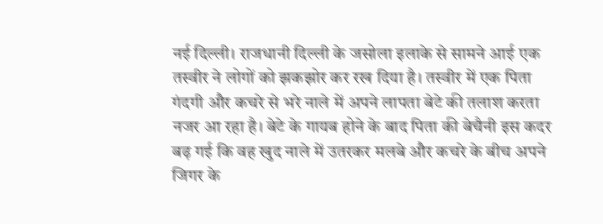नई दिल्ली। राजधानी दिल्ली के जसोला इलाके से सामने आई एक तस्वीर ने लोगों को झकझोर कर रख दिया है। तस्वीर में एक पिता गंदगी और कचरे से भरे नाले में अपने लापता बेटे की तलाश करता नजर आ रहा है। बेटे के गायब होने के बाद पिता की बेचैनी इस कदर बढ़ गई कि वह खुद नाले में उतरकर मलबे और कचरे के बीच अपने जिगर के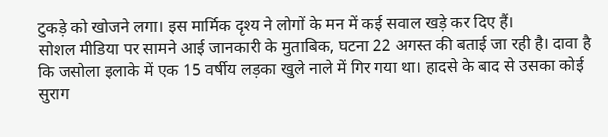टुकड़े को खोजने लगा। इस मार्मिक दृश्य ने लोगों के मन में कई सवाल खड़े कर दिए हैं।
सोशल मीडिया पर सामने आई जानकारी के मुताबिक, घटना 22 अगस्त की बताई जा रही है। दावा है कि जसोला इलाके में एक 15 वर्षीय लड़का खुले नाले में गिर गया था। हादसे के बाद से उसका कोई सुराग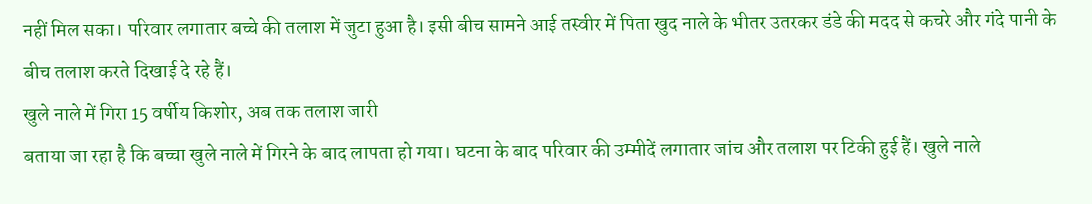नहीं मिल सका। परिवार लगातार बच्चे की तलाश में जुटा हुआ है। इसी बीच सामने आई तस्वीर में पिता खुद नाले के भीतर उतरकर डंडे की मदद से कचरे और गंदे पानी के बीच तलाश करते दिखाई दे रहे हैं।
खुले नाले में गिरा 15 वर्षीय किशोर, अब तक तलाश जारी
बताया जा रहा है कि बच्चा खुले नाले में गिरने के बाद लापता हो गया। घटना के बाद परिवार की उम्मीदें लगातार जांच और तलाश पर टिकी हुई हैं। खुले नाले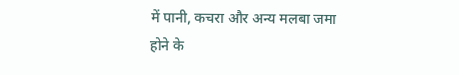में पानी, कचरा और अन्य मलबा जमा होने के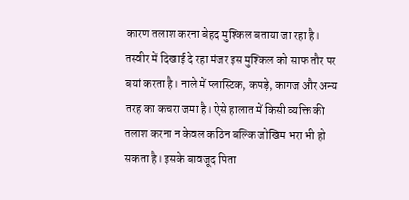कारण तलाश करना बेहद मुश्किल बताया जा रहा है।
तस्वीर में दिखाई दे रहा मंजर इस मुश्किल को साफ तौर पर बयां करता है। नाले में प्लास्टिक, कपड़े, कागज और अन्य तरह का कचरा जमा है। ऐसे हालात में किसी व्यक्ति की तलाश करना न केवल कठिन बल्कि जोखिम भरा भी हो सकता है। इसके बावजूद पिता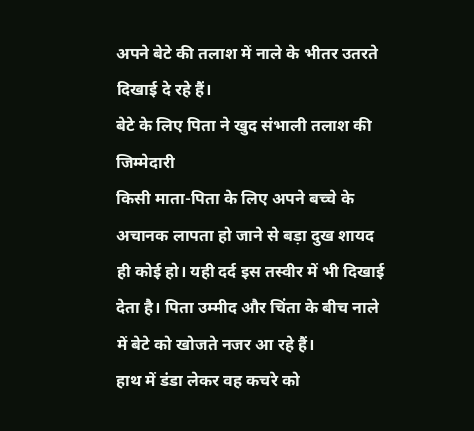अपने बेटे की तलाश में नाले के भीतर उतरते दिखाई दे रहे हैं।
बेटे के लिए पिता ने खुद संभाली तलाश की जिम्मेदारी
किसी माता-पिता के लिए अपने बच्चे के अचानक लापता हो जाने से बड़ा दुख शायद ही कोई हो। यही दर्द इस तस्वीर में भी दिखाई देता है। पिता उम्मीद और चिंता के बीच नाले में बेटे को खोजते नजर आ रहे हैं।
हाथ में डंडा लेकर वह कचरे को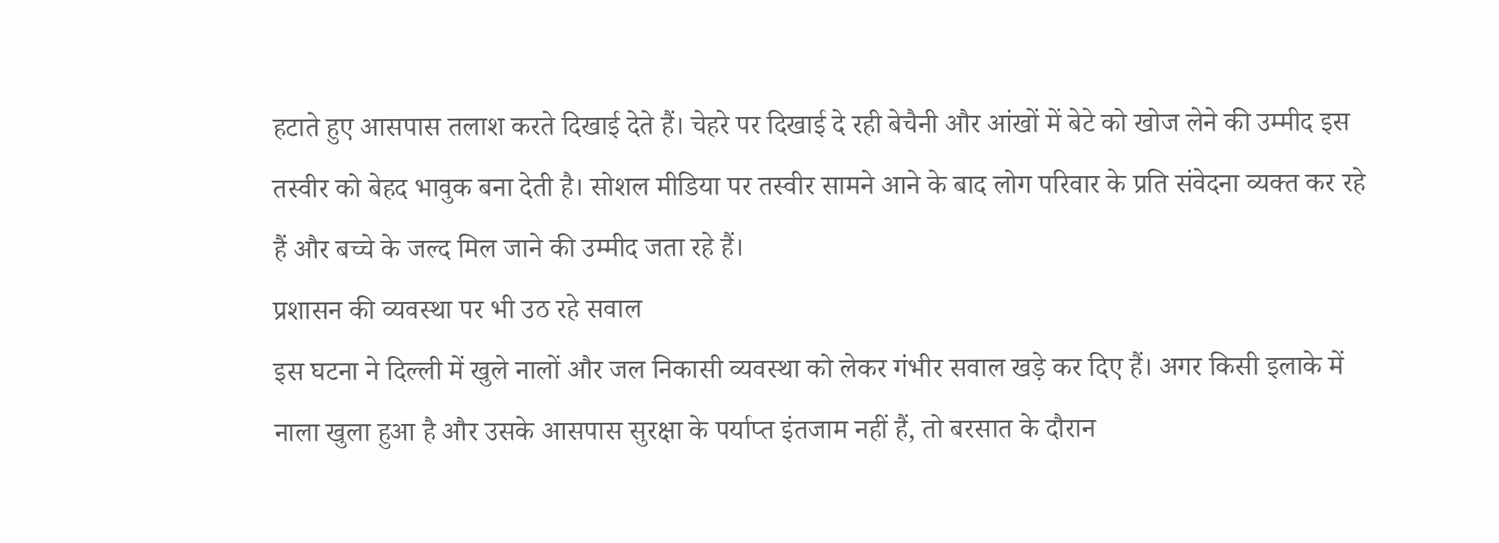हटाते हुए आसपास तलाश करते दिखाई देते हैं। चेहरे पर दिखाई दे रही बेचैनी और आंखों में बेटे को खोज लेने की उम्मीद इस तस्वीर को बेहद भावुक बना देती है। सोशल मीडिया पर तस्वीर सामने आने के बाद लोग परिवार के प्रति संवेदना व्यक्त कर रहे हैं और बच्चे के जल्द मिल जाने की उम्मीद जता रहे हैं।
प्रशासन की व्यवस्था पर भी उठ रहे सवाल
इस घटना ने दिल्ली में खुले नालों और जल निकासी व्यवस्था को लेकर गंभीर सवाल खड़े कर दिए हैं। अगर किसी इलाके में नाला खुला हुआ है और उसके आसपास सुरक्षा के पर्याप्त इंतजाम नहीं हैं, तो बरसात के दौरान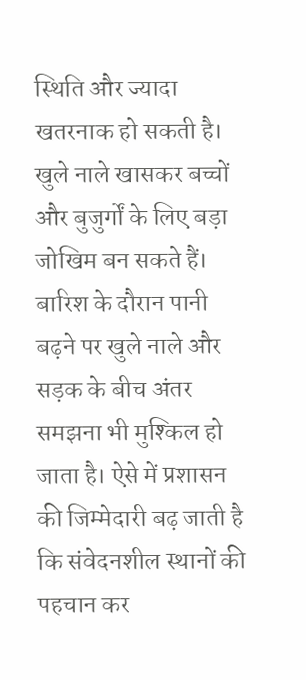स्थिति और ज्यादा खतरनाक हो सकती है।
खुले नाले खासकर बच्चों और बुजुर्गों के लिए बड़ा जोखिम बन सकते हैं। बारिश के दौरान पानी बढ़ने पर खुले नाले और सड़क के बीच अंतर समझना भी मुश्किल हो जाता है। ऐसे में प्रशासन की जिम्मेदारी बढ़ जाती है कि संवेदनशील स्थानों की पहचान कर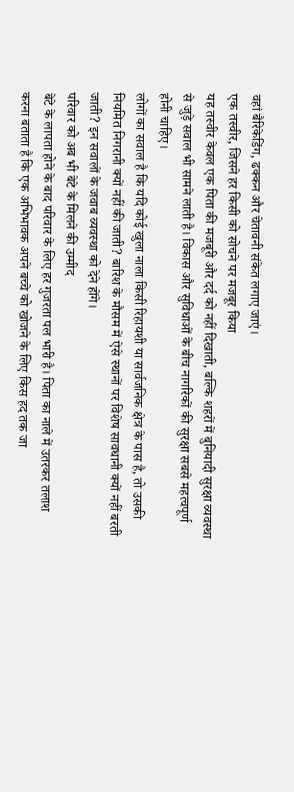वहां बैरिकेडिंग, ढक्कन और चेतावनी संकेत लगाए जाएं।
एक तस्वीर, जिसने हर किसी को सोचने पर मजबूर किया
यह तस्वीर केवल एक पिता की मजबूरी और दर्द को नहीं दिखाती, बल्कि शहरों में बुनियादी सुरक्षा व्यवस्था से जुड़े सवाल भी सामने लाती है। विकास और सुविधाओं के बीच नागरिकों की सुरक्षा सबसे महत्वपूर्ण होनी चाहिए।
लोगों का सवाल है कि यदि कोई खुला नाला किसी रिहायशी या सार्वजनिक क्षेत्र के पास है, तो उसकी नियमित निगरानी क्यों नहीं की जाती? बारिश के मौसम में ऐसे स्थानों पर विशेष सावधानी क्यों नहीं बरती जाती? इन सवालों के जवाब व्यवस्था को देने होंगे।
परिवार को अब भी बेटे के मिलने की उम्मीद
बेटे के लापता होने के बाद परिवार के लिए हर गुजरता पल भारी है। पिता का नाले में उतरकर तलाश करना बताता है कि एक अभिभावक अपने बच्चे को खोजने के लिए किस हद तक जा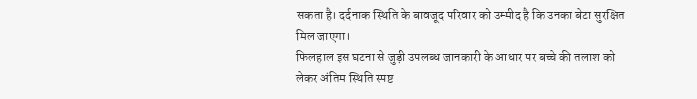सकता है। दर्दनाक स्थिति के बावजूद परिवार को उम्मीद है कि उनका बेटा सुरक्षित मिल जाएगा।
फिलहाल इस घटना से जुड़ी उपलब्ध जानकारी के आधार पर बच्चे की तलाश को लेकर अंतिम स्थिति स्पष्ट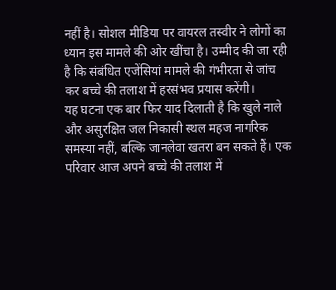नहीं है। सोशल मीडिया पर वायरल तस्वीर ने लोगों का ध्यान इस मामले की ओर खींचा है। उम्मीद की जा रही है कि संबंधित एजेंसियां मामले की गंभीरता से जांच कर बच्चे की तलाश में हरसंभव प्रयास करेंगी।
यह घटना एक बार फिर याद दिलाती है कि खुले नाले और असुरक्षित जल निकासी स्थल महज नागरिक समस्या नहीं, बल्कि जानलेवा खतरा बन सकते हैं। एक परिवार आज अपने बच्चे की तलाश में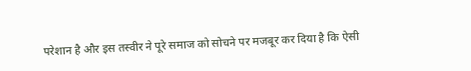परेशान है और इस तस्वीर ने पूरे समाज को सोचने पर मजबूर कर दिया है कि ऐसी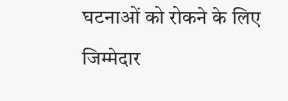घटनाओं को रोकने के लिए जिम्मेदार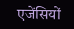एजेंसियों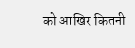को आखिर कितनी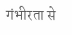गंभीरता से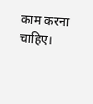काम करना चाहिए।